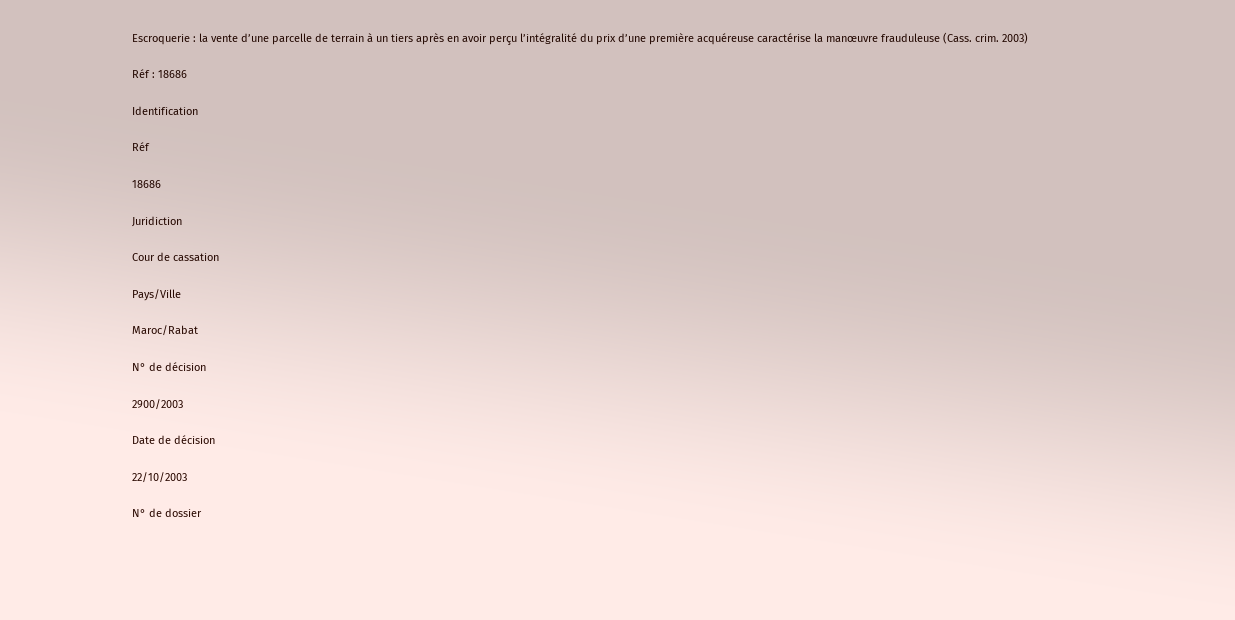Escroquerie : la vente d’une parcelle de terrain à un tiers après en avoir perçu l’intégralité du prix d’une première acquéreuse caractérise la manœuvre frauduleuse (Cass. crim. 2003)

Réf : 18686

Identification

Réf

18686

Juridiction

Cour de cassation

Pays/Ville

Maroc/Rabat

N° de décision

2900/2003

Date de décision

22/10/2003

N° de dossier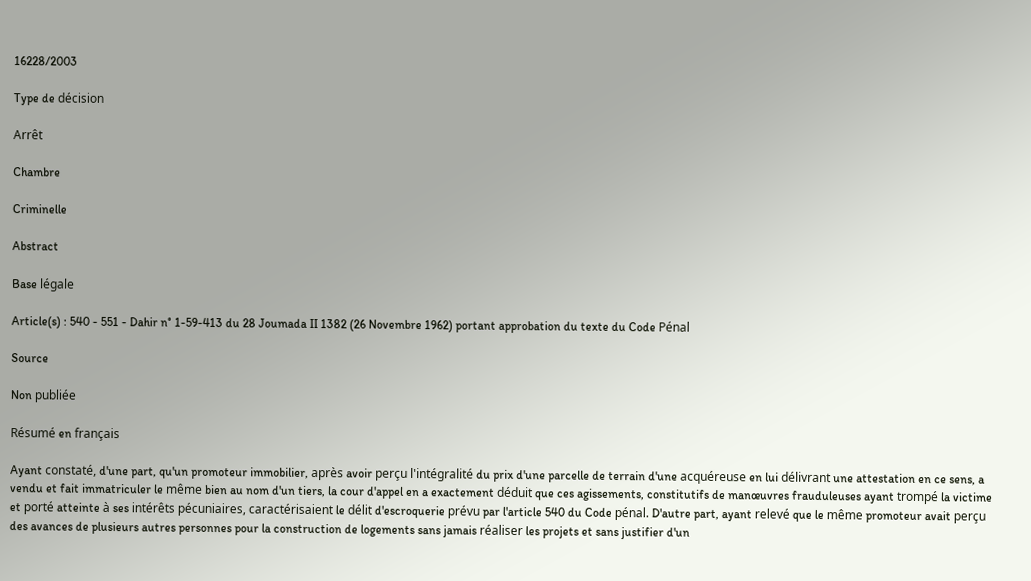16228/2003

Type de décision

Arrêt

Chambre

Criminelle

Abstract

Base légale

Article(s) : 540 - 551 - Dahir n° 1-59-413 du 28 Joumada II 1382 (26 Novembre 1962) portant approbation du texte du Code Pénal

Source

Non publiée

Résumé en français

Ayant constaté, d'une part, qu'un promoteur immobilier, après avoir perçu l'intégralité du prix d'une parcelle de terrain d'une acquéreuse en lui délivrant une attestation en ce sens, a vendu et fait immatriculer le même bien au nom d'un tiers, la cour d'appel en a exactement déduit que ces agissements, constitutifs de manœuvres frauduleuses ayant trompé la victime et porté atteinte à ses intérêts pécuniaires, caractérisaient le délit d'escroquerie prévu par l'article 540 du Code pénal. D'autre part, ayant relevé que le même promoteur avait perçu des avances de plusieurs autres personnes pour la construction de logements sans jamais réaliser les projets et sans justifier d'un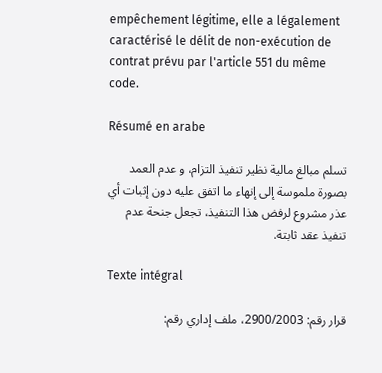empêchement légitime, elle a légalement caractérisé le délit de non-exécution de contrat prévu par l'article 551 du même code.

Résumé en arabe

تسلم مبالغ مالية نظير تنفيذ التزام، و عدم العمد بصورة ملموسة إلى إنهاء ما اتفق عليه دون إثبات أي عذر مشروع لرفض هذا التنفيذ، تجعل جنحة عدم تنفيذ عقد ثابتة.

Texte intégral

قرار رقم: 2900/2003، ملف إداري رقم: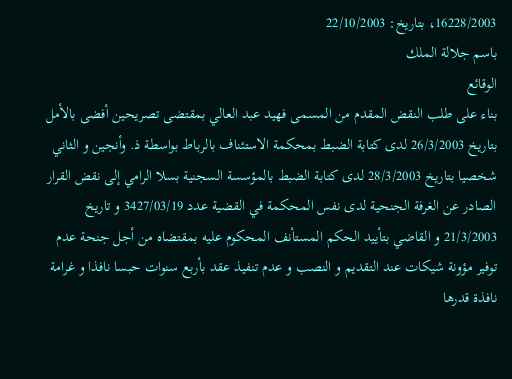16228/2003، بتاريخ: 22/10/2003
باسم جلالة الملك
الوقائع
بناء على طلب النقض المقدم من المسمى فهيد عبد العالي بمقتضى تصريحين أفضى بالأمل بتاريخ 26/3/2003 لدى كتابة الضبط بمحكمة الاستئناف بالرباط بواسطة ذ. وأنجين و الثاني شخصيا بتاريخ 28/3/2003 لدى كتابة الضبط بالمؤسسة السجنية بسلا الرامي إلى نقض القرار الصادر عن الغرفة الجنحية لدى نفس المحكمة في القضية عدد 3427/03/19 و تاريخ 21/3/2003 و القاضي بتأييد الحكم المستأنف المحكوم عليه بمقتضاه من أجل جنحة عدم توفير مؤونة شيكات عند التقديم و النصب و عدم تنفيذ عقد بأربع سنوات حبسا نافذا و غرامة نافذة قدرها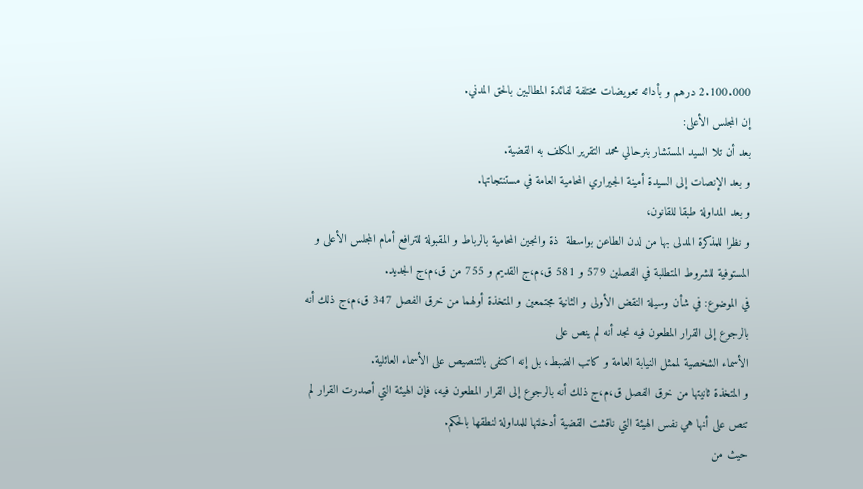2.100.000 درهم و بأدائه تعويضات مختلفة لفائدة المطالبين بالحق المدني.
إن المجلس الأعلى:
بعد أن تلا السيد المستشار بنرحالي محمد التقرير المكلف به القضية.
و بعد الإنصات إلى السيدة أمينة الجيراري المحامية العامة في مستنتجاتها.
و بعد المداولة طبقا للقانون،
و نظرا للمذكرة المدلى بها من لدن الطاعن بواسطة  ذة وانجين المحامية بالرباط و المقبولة للترافع أمام المجلس الأعلى و المستوفية للشروط المتطلبة في الفصلين 579 و 581 ق،م،ج القديم و 755 من ق،م،ج الجديد.
في الموضوع: في شأن وسيلة النقض الأولى و الثانية مجتمعين و المتخذة أولهما من خرق الفصل 347 ق،م،ج ذلك أنه بالرجوع إلى القرار المطعون فيه نجد أنه لم ينص على
الأسماء الشخصية لممثل النيابة العامة و كاتب الضبط، بل إنه اكتفى بالتنصيص على الأسماء العائلية.
و المتخذة ثانيتها من خرق الفصل ق،م،ج ذلك أنه بالرجوع إلى القرار المطعون فيه، فإن الهيئة التي أصدرت القرار لم تنص على أنها هي نفس الهيئة التي ناقشت القضية أدخلتها للمداولة لنطقها بالحكم.
حيث من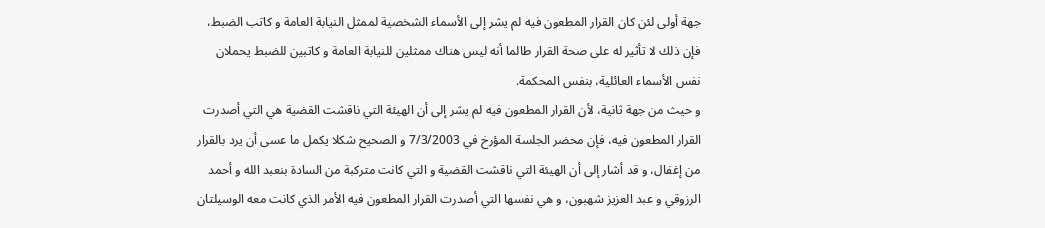جهة أولى لئن كان القرار المطعون فيه لم يشر إلى الأسماء الشخصية لممثل النيابة العامة و كاتب الضبط، فإن ذلك لا تأثير له على صحة القرار طالما أنه ليس هناك ممثلين للنيابة العامة و كاتبين للضبط يحملان نفس الأسماء العائلية، بنفس المحكمة.
و حيث من جهة ثانية، لأن القرار المطعون فيه لم يشر إلى أن الهيئة التي ناقشت القضية هي التي أصدرت القرار المطعون فيه، فإن محضر الجلسة المؤرخ في 7/3/2003 و الصحيح شكلا يكمل ما عسى أن يرد بالقرار من إغفال، و قد أشار إلى أن الهيئة التي ناقشت القضية و التي كانت متركبة من السادة بنعبد الله و أحمد الرزوقي و عبد العزيز شهبون، و هي نفسها التي أصدرت القرار المطعون فيه الأمر الذي كانت معه الوسيلتان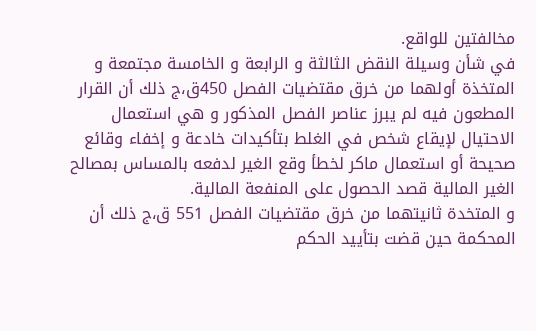مخالفتين للواقع.
في شأن وسيلة النقض الثالثة و الرابعة و الخامسة مجتمعة و المتخذة أولهما من خرق مقتضيات الفصل 450ق،ج ذلك أن القرار المطعون فيه لم يبرز عناصر الفصل المذكور و هي استعمال الاحتيال لإيقاع شخص في الغلط بتأكيدات خادعة و إخفاء وقائع صحيحة أو استعمال ماكر لخطأ وقع الغير لدفعه بالمساس بمصالح الغير المالية قصد الحصول على المنفعة المالية.
و المتخدة ثانيتهما من خرق مقتضيات الفصل 551 ق،ج ذلك أن المحكمة حين قضت بتأييد الحكم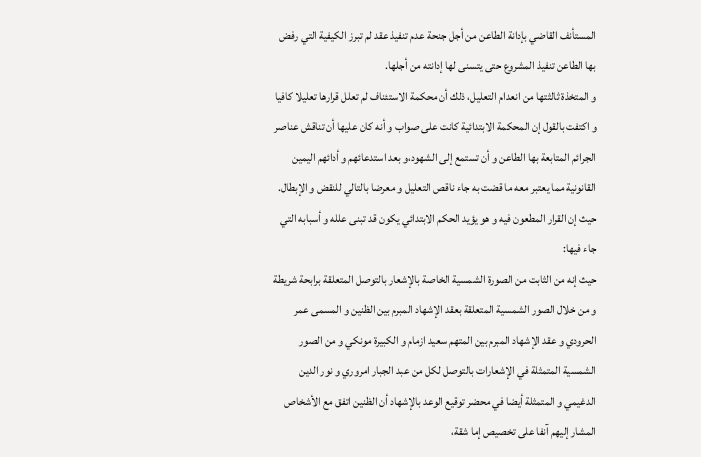المستأنف القاضي بإدانة الطاعن من أجل جنحة عدم تنفيذ عقد لم تبرز الكيفية التي رفض بها الطاعن تنفيذ المشروع حتى يتسنى لها إدانته من أجلها.
و المتخذة ثالثتها من انعدام التعليل، ذلك أن محكمة الاستئناف لم تعلل قرارها تعليلا كافيا و اكتفت بالقول إن المحكمة الابتدائية كانت على صواب و أنه كان عليها أن تناقش عناصر الجرائم المتابعة بها الطاعن و أن تستمع إلى الشهود،و بعد استدعائهم و أدائهم اليمين القانونية مما يعتبر معه ما قضت به جاء ناقص التعليل و معرضا بالتالي للنقض و الإبطال.
حيث إن القرار المطعون فيه و هو يؤيد الحكم الابتدائي يكون قد تبنى علله و أسبابه التي جاء فيها:
حيث إنه من الثابت من الصورة الشمسية الخاصة بالإشعار بالتوصل المتعلقة برابحة شريطة و من خلال الصور الشمسية المتعلقة بعقد الإشهاد المبرم بين الظنين و المسمى عمر الحرودي و عقد الإشهاد المبرم بين المتهم سعيد ازمام و الكبيرة مونكي و من الصور الشمسية المتمثلة في الإشعارات بالتوصل لكل من عبد الجبار امروري و نور الدين الدغيمي و المتمثلة أيضا في محضر توقيع الوعد بالإشهاد أن الظنين اتفق مع الأشخاص المشار إليهم آنفا على تخصيص إما شقة،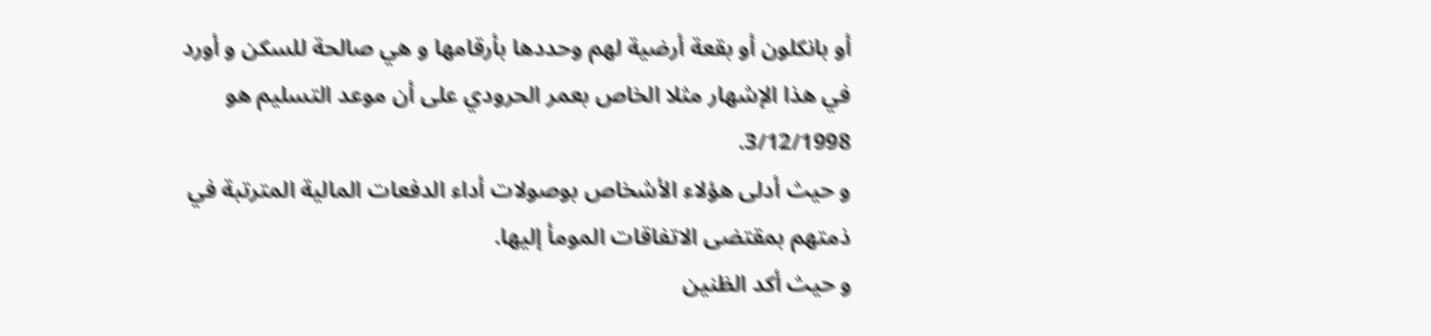أو بانكلون أو بقعة أرضية لهم وحددها بأرقامها و هي صالحة للسكن و أورد في هذا الإشهار مثلا الخاص بعمر الحرودي على أن موعد التسليم هو 3/12/1998.
و حيث أدلى هؤلاء الأشخاص بوصولات أداء الدفعات المالية المترتبة في ذمتهم بمقتضى الاتفاقات المومأ إليها.
و حيث أكد الظنين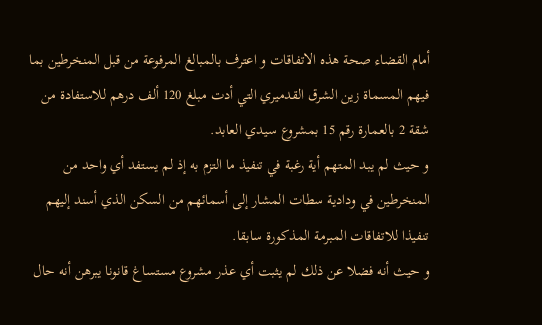أمام القضاء صحة هذه الاتفاقات و اعترف بالمبالغ المرفوعة من قبل المنخرطين بما فيهم المسماة زين الشرق القدميري التي أدت مبلغ 120 ألف درهم للاستفادة من شقة 2 بالعمارة رقم 15 بمشروع سيدي العابد.
و حيث لم يبد المتهم أية رغبة في تنفيذ ما التزم به إذ لم يستفد أي واحد من المنخرطين في ودادية سطات المشار إلى أسمائهم من السكن الذي أسند إليهم تنفيذا للاتفاقات المبرمة المذكورة سابقا.
و حيث أنه فضلا عن ذلك لم يثبت أي عذر مشروع مستساغ قانونا يبرهن أنه حال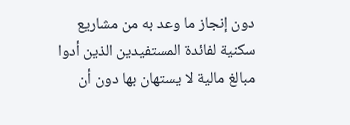دون إنجاز ما وعد به من مشاريع سكنية لفائدة المستفيدين الذين أدوا مبالغ مالية لا يستهان بها دون أن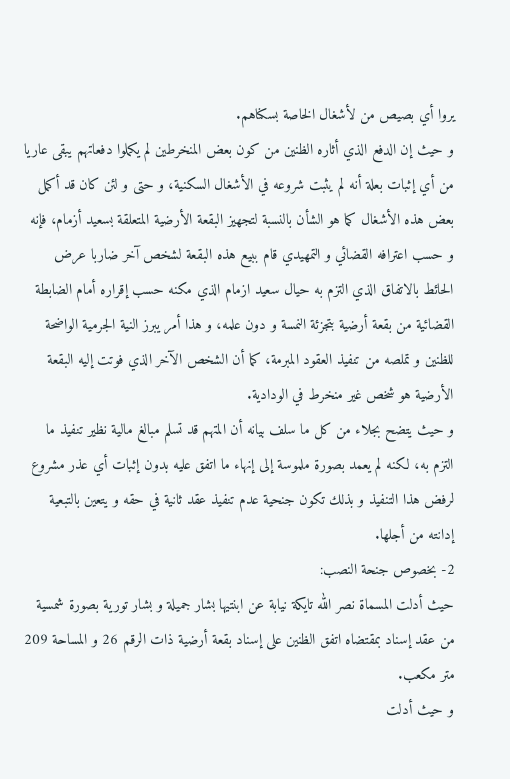يروا أي بصيص من لأشغال الخاصة بسكناهم.
و حيث إن الدفع الذي أثاره الظنين من كون بعض المنخرطين لم يكملوا دفعاتهم يبقى عاريا من أي إثبات بعلة أنه لم يثبت شروعه في الأشغال السكنية، و حتى و لئن كان قد أكمل بعض هذه الأشغال كما هو الشأن بالنسبة لتجهيز البقعة الأرضية المتعلقة بسعيد أزمام، فإنه و حسب اعترافه القضائي و التمهيدي قام ببيع هذه البقعة لشخص آخر ضاربا عرض الحائط بالاتفاق الذي التزم به حيال سعيد ازمام الذي مكنه حسب إقراره أمام الضابطة القضائية من بقعة أرضية بتجزئة النمسة و دون علمه، و هذا أمر يبرز النية الجرمية الواضحة للظنين و تملصه من تنفيذ العقود المبرمة، كما أن الشخص الآخر الذي فوتت إليه البقعة الأرضية هو شخص غير منخرط في الودادية.
و حيث يتضح بجلاء من كل ما سلف بيانه أن المتهم قد تسلم مبالغ مالية نظير تنفيذ ما التزم به، لكنه لم يعمد بصورة ملموسة إلى إنهاء ما اتفق عليه بدون إثبات أي عذر مشروع لرفض هذا التنفيذ و بذلك تكون جنحية عدم تنفيذ عقد ثانية في حقه و يتعين بالتبعية إدانته من أجلها.
2- بخصوص جنحة النصب:
حيث أدلت المسماة نصر الله تايكة نيابة عن ابنتيها بشار جميلة و بشار تورية بصورة شمسية من عقد إسناد بمقتضاه اتفق الظنين على إسناد بقعة أرضية ذات الرقم 26 و المساحة 209 متر مكعب.
و حيث أدلت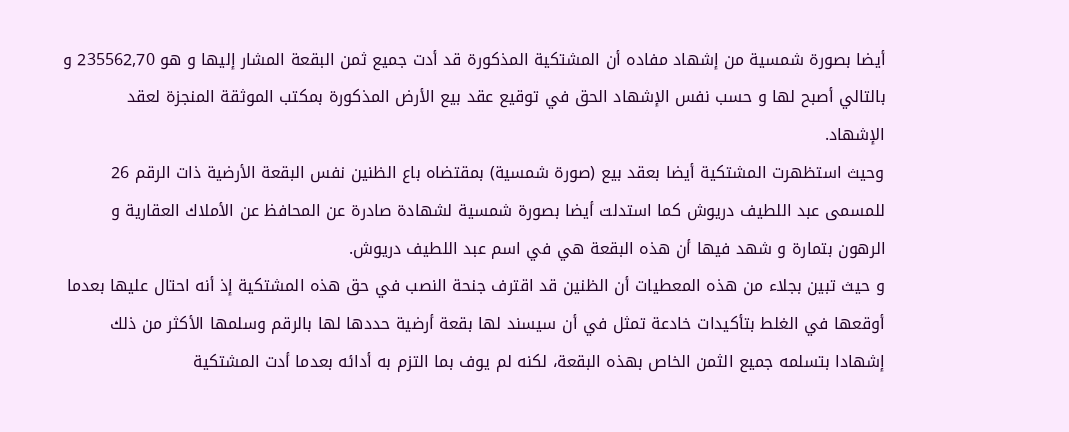أيضا بصورة شمسية من إشهاد مفاده أن المشتكية المذكورة قد أدت جميع ثمن البقعة المشار إليها و هو 235562,70 و بالتالي أصبح لها و حسب نفس الإشهاد الحق في توقيع عقد بيع الأرض المذكورة بمكتب الموثقة المنجزة لعقد الإشهاد.
وحيث استظهرت المشتكية أيضا بعقد بيع (صورة شمسية) بمقتضاه باع الظنين نفس البقعة الأرضية ذات الرقم 26 للمسمى عبد اللطيف دريوش كما استدلت أيضا بصورة شمسية لشهادة صادرة عن المحافظ عن الأملاك العقارية و الرهون بتمارة و شهد فيها أن هذه البقعة هي في اسم عبد اللطيف دريوش.
و حيث تبين بجلاء من هذه المعطيات أن الظنين قد اقترف جنحة النصب في حق هذه المشتكية إذ أنه احتال عليها بعدما أوقعها في الغلط بتأكيدات خادعة تمثل في أن سيسند لها بقعة أرضية حددها لها بالرقم وسلمها الأكثر من ذلك إشهادا بتسلمه جميع الثمن الخاص بهذه البقعة، لكنه لم يوف بما التزم به أدائه بعدما أدت المشتكية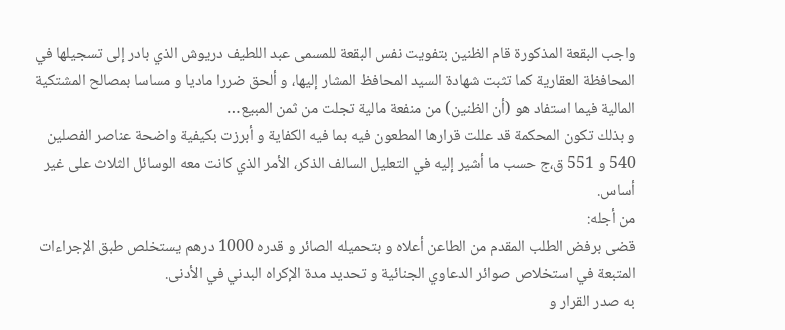واجب البقعة المذكورة قام الظنين بتفويت نفس البقعة للمسمى عبد اللطيف دريوش الذي بادر إلى تسجيلها في المحافظة العقارية كما تثبت شهادة السيد المحافظ المشار إليها، و ألحق ضررا ماديا و مساسا بمصالح المشتكية المالية فيما استفاد هو (أن الظنين) من منفعة مالية تجلت من ثمن المبيع…
و بذلك تكون المحكمة قد عللت قرارها المطعون فيه بما فيه الكفاية و أبرزت بكيفية واضحة عناصر الفصلين 540 و 551 ق،ج حسب ما أشير إليه في التعليل السالف الذكر، الأمر الذي كانت معه الوسائل الثلاث على غير أساس.
من أجله:
قضى برفض الطلب المقدم من الطاعن أعلاه و بتحميله الصائر و قدره 1000 درهم يستخلص طبق الإجراءات المتبعة في استخلاص صوائر الدعاوي الجنائية و تحديد مدة الإكراه البدني في الأدنى.
به صدر القرار و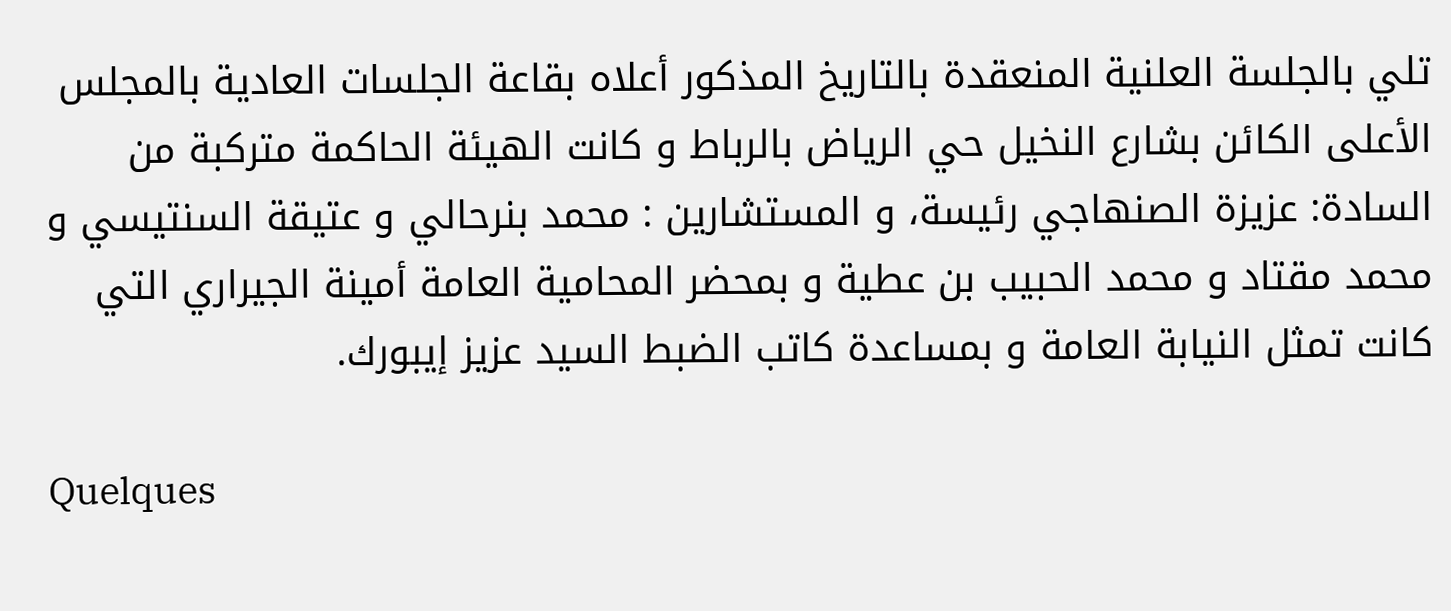تلي بالجلسة العلنية المنعقدة بالتاريخ المذكور أعلاه بقاعة الجلسات العادية بالمجلس الأعلى الكائن بشارع النخيل حي الرياض بالرباط و كانت الهيئة الحاكمة متركبة من السادة: عزيزة الصنهاجي رئيسة، و المستشارين : محمد بنرحالي و عتيقة السنتيسي و محمد مقتاد و محمد الحبيب بن عطية و بمحضر المحامية العامة أمينة الجيراري التي كانت تمثل النيابة العامة و بمساعدة كاتب الضبط السيد عزيز إيبورك.

Quelques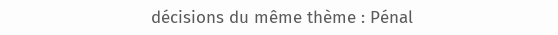décisions du même thème : Pénal